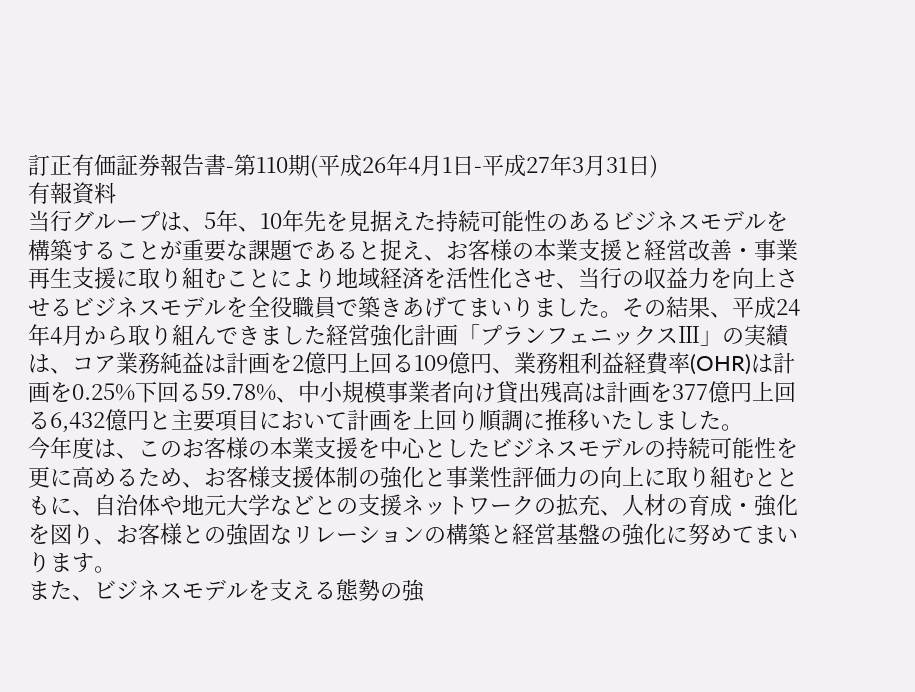訂正有価証券報告書-第110期(平成26年4月1日-平成27年3月31日)
有報資料
当行グループは、5年、10年先を見据えた持続可能性のあるビジネスモデルを構築することが重要な課題であると捉え、お客様の本業支援と経営改善・事業再生支援に取り組むことにより地域経済を活性化させ、当行の収益力を向上させるビジネスモデルを全役職員で築きあげてまいりました。その結果、平成24年4月から取り組んできました経営強化計画「プランフェニックスⅢ」の実績は、コア業務純益は計画を2億円上回る109億円、業務粗利益経費率(OHR)は計画を0.25%下回る59.78%、中小規模事業者向け貸出残高は計画を377億円上回る6,432億円と主要項目において計画を上回り順調に推移いたしました。
今年度は、このお客様の本業支援を中心としたビジネスモデルの持続可能性を更に高めるため、お客様支援体制の強化と事業性評価力の向上に取り組むとともに、自治体や地元大学などとの支援ネットワークの拡充、人材の育成・強化を図り、お客様との強固なリレーションの構築と経営基盤の強化に努めてまいります。
また、ビジネスモデルを支える態勢の強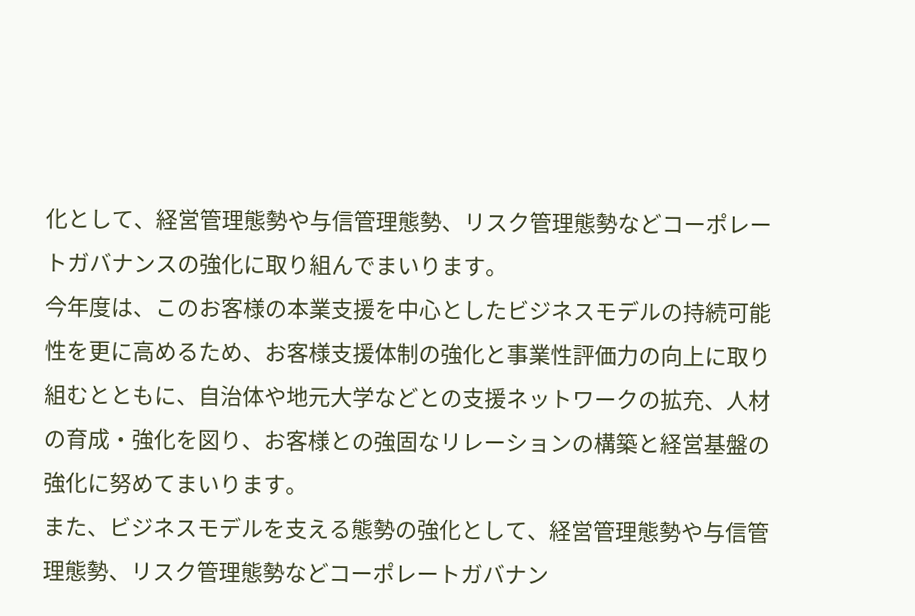化として、経営管理態勢や与信管理態勢、リスク管理態勢などコーポレートガバナンスの強化に取り組んでまいります。
今年度は、このお客様の本業支援を中心としたビジネスモデルの持続可能性を更に高めるため、お客様支援体制の強化と事業性評価力の向上に取り組むとともに、自治体や地元大学などとの支援ネットワークの拡充、人材の育成・強化を図り、お客様との強固なリレーションの構築と経営基盤の強化に努めてまいります。
また、ビジネスモデルを支える態勢の強化として、経営管理態勢や与信管理態勢、リスク管理態勢などコーポレートガバナン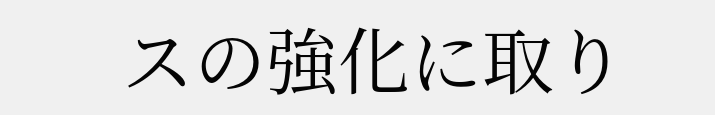スの強化に取り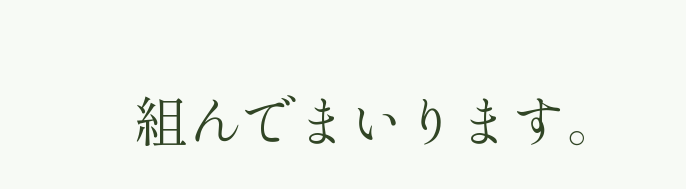組んでまいります。